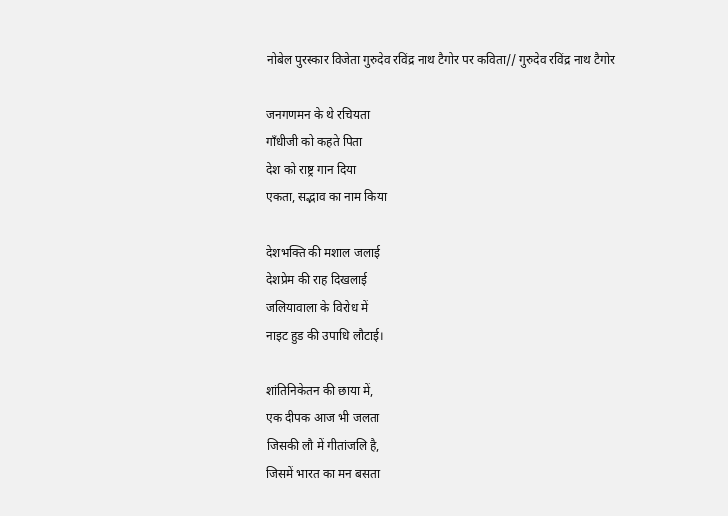नोबेल पुरस्कार विजेता गुरुदेव रविंद्र नाथ टैगोर पर कविता// गुरुदेव रविंद्र नाथ टैगोर

जनगणमन के थे रचियता
गाँधीजी को कहते पिता
देश को राष्ट्र गान दिया
एकता, सद्भाव का नाम किया

देशभक्ति की मशाल जलाई
देशप्रेम की राह दिखलाई
जलियावाला के विरोध में
नाइट हुड की उपाधि लौटाई।

शांतिनिकेतन की छाया में,
एक दीपक आज भी जलता
जिसकी लौ में गीतांजलि है,
जिसमें भारत का मन बसता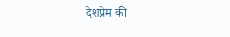देशप्रेम की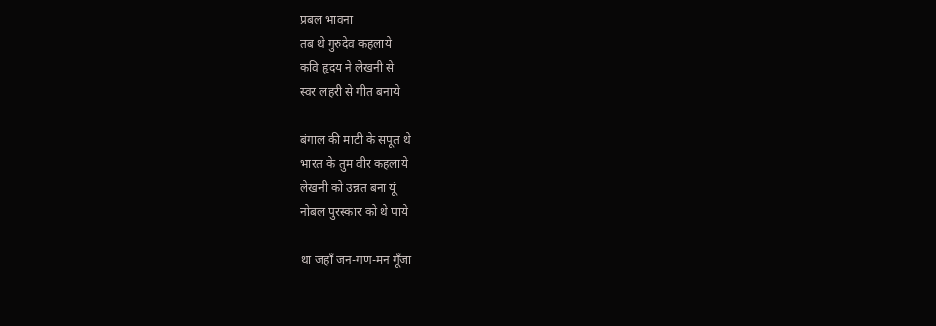प्रबल भावना
तब थे गुरुदेव कहलाये
कवि हृदय ने लेखनी से
स्वर लहरी से गीत बनाये

बंगाल की माटी के सपूत थे
भारत के तुम वीर कहलाये
लेखनी को उन्नत बना यूं
नोबल पुरस्कार को थे पाये

था जहाँ जन-गण-मन गूँजा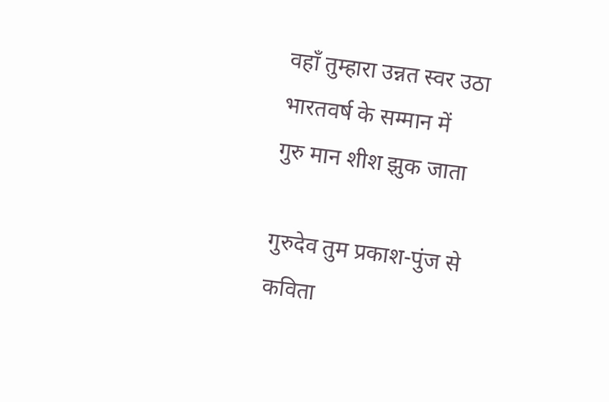वहाँ तुम्हारा उन्नत स्वर उठा
भारतवर्ष के सम्मान में
गुरु मान शीश झुक जाता

गुरुदेव तुम प्रकाश-पुंज से
कविता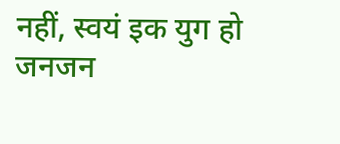नहीं, स्वयं इक युग हो
जनजन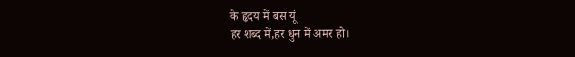के हृदय में बस यूं
हर शब्द में,हर धुन में अमर हो।